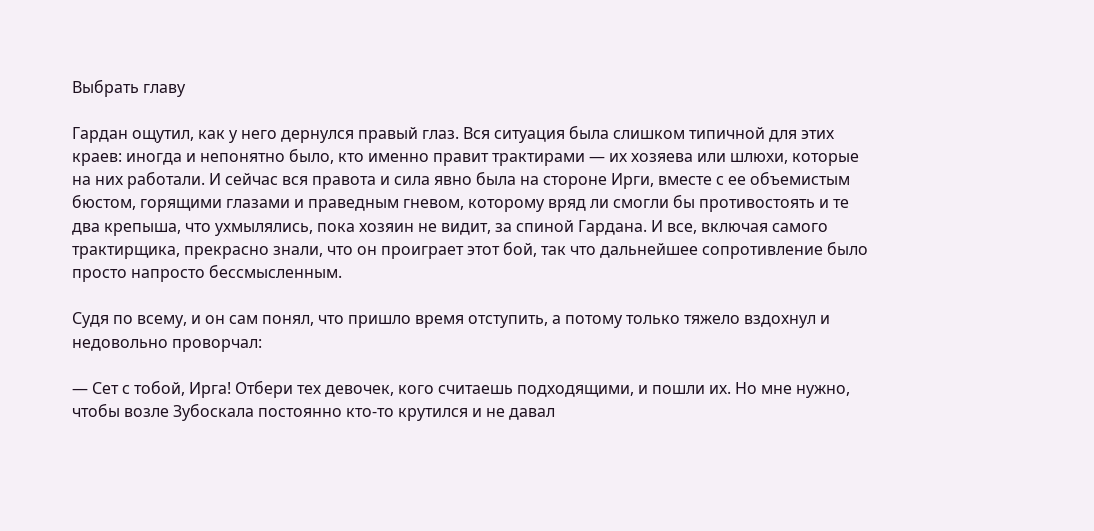Выбрать главу

Гардан ощутил, как у него дернулся правый глаз. Вся ситуация была слишком типичной для этих краев: иногда и непонятно было, кто именно правит трактирами — их хозяева или шлюхи, которые на них работали. И сейчас вся правота и сила явно была на стороне Ирги, вместе с ее объемистым бюстом, горящими глазами и праведным гневом, которому вряд ли смогли бы противостоять и те два крепыша, что ухмылялись, пока хозяин не видит, за спиной Гардана. И все, включая самого трактирщика, прекрасно знали, что он проиграет этот бой, так что дальнейшее сопротивление было просто напросто бессмысленным.

Судя по всему, и он сам понял, что пришло время отступить, а потому только тяжело вздохнул и недовольно проворчал:

— Сет с тобой, Ирга! Отбери тех девочек, кого считаешь подходящими, и пошли их. Но мне нужно, чтобы возле Зубоскала постоянно кто-то крутился и не давал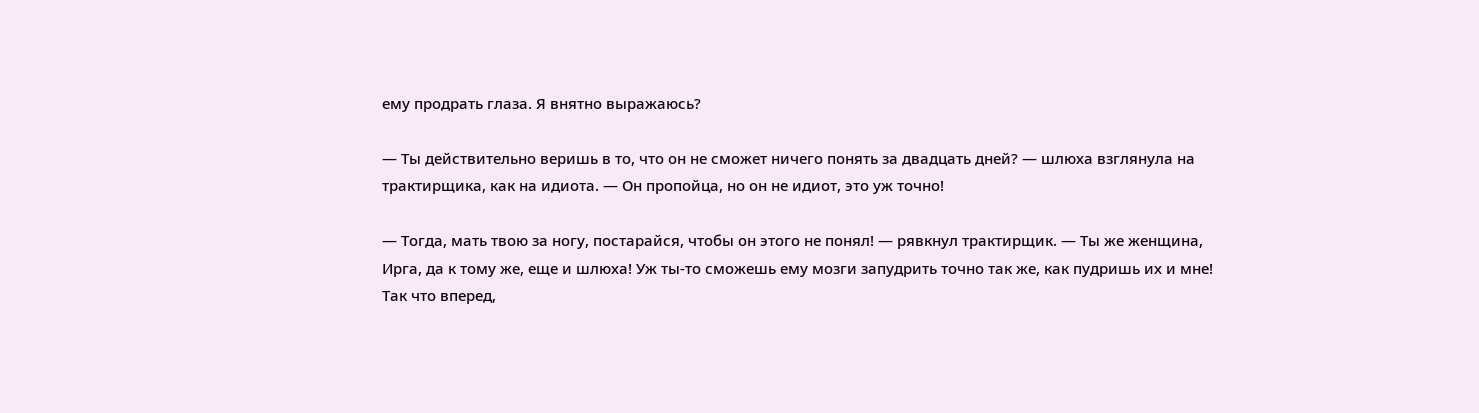ему продрать глаза. Я внятно выражаюсь?

— Ты действительно веришь в то, что он не сможет ничего понять за двадцать дней? — шлюха взглянула на трактирщика, как на идиота. — Он пропойца, но он не идиот, это уж точно!

— Тогда, мать твою за ногу, постарайся, чтобы он этого не понял! — рявкнул трактирщик. — Ты же женщина, Ирга, да к тому же, еще и шлюха! Уж ты-то сможешь ему мозги запудрить точно так же, как пудришь их и мне! Так что вперед,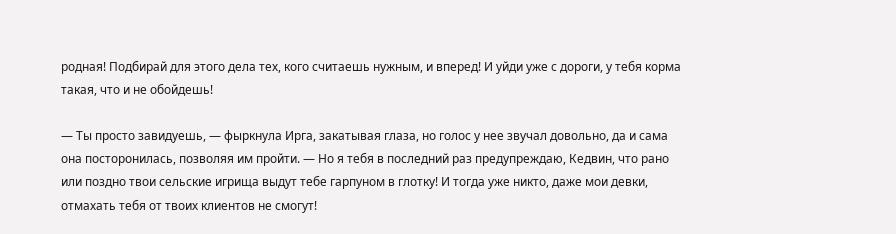родная! Подбирай для этого дела тех, кого считаешь нужным, и вперед! И уйди уже с дороги, у тебя корма такая, что и не обойдешь!

— Ты просто завидуешь, — фыркнула Ирга, закатывая глаза, но голос у нее звучал довольно, да и сама она посторонилась, позволяя им пройти. — Но я тебя в последний раз предупреждаю, Кедвин, что рано или поздно твои сельские игрища выдут тебе гарпуном в глотку! И тогда уже никто, даже мои девки, отмахать тебя от твоих клиентов не смогут!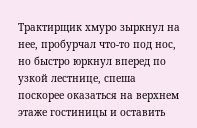Трактирщик хмуро зыркнул на нее, пробурчал что-то под нос, но быстро юркнул вперед по узкой лестнице, спеша поскорее оказаться на верхнем этаже гостиницы и оставить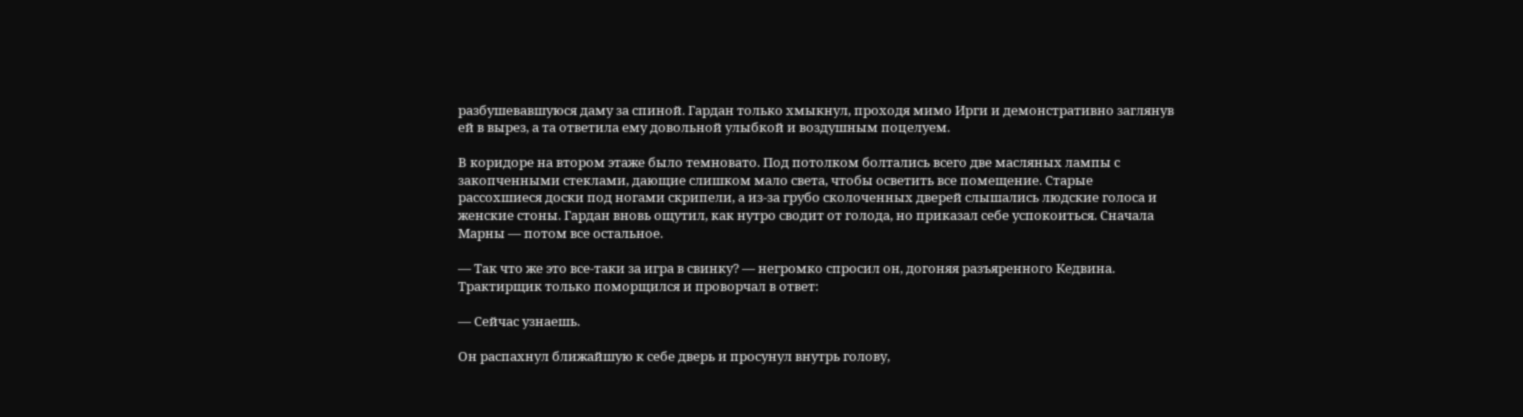разбушевавшуюся даму за спиной. Гардан только хмыкнул, проходя мимо Ирги и демонстративно заглянув ей в вырез, а та ответила ему довольной улыбкой и воздушным поцелуем.

В коридоре на втором этаже было темновато. Под потолком болтались всего две масляных лампы с закопченными стеклами, дающие слишком мало света, чтобы осветить все помещение. Старые рассохшиеся доски под ногами скрипели, а из-за грубо сколоченных дверей слышались людские голоса и женские стоны. Гардан вновь ощутил, как нутро сводит от голода, но приказал себе успокоиться. Сначала Марны — потом все остальное.

— Так что же это все-таки за игра в свинку? — негромко спросил он, догоняя разъяренного Кедвина. Трактирщик только поморщился и проворчал в ответ:

— Сейчас узнаешь.

Он распахнул ближайшую к себе дверь и просунул внутрь голову,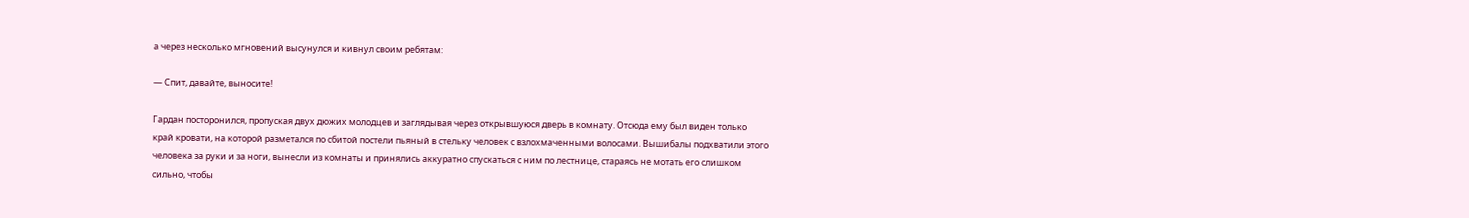а через несколько мгновений высунулся и кивнул своим ребятам:

— Спит, давайте, выносите!

Гардан посторонился, пропуская двух дюжих молодцев и заглядывая через открывшуюся дверь в комнату. Отсюда ему был виден только край кровати, на которой разметался по сбитой постели пьяный в стельку человек с взлохмаченными волосами. Вышибалы подхватили этого человека за руки и за ноги, вынесли из комнаты и принялись аккуратно спускаться с ним по лестнице, стараясь не мотать его слишком сильно, чтобы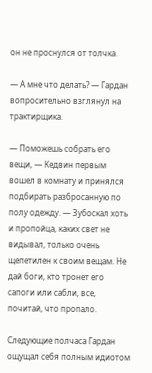он не проснулся от толчка.

— А мне что делать? — Гардан вопросительно взглянул на трактирщика.

— Поможешь собрать его вещи, — Кедвин первым вошел в комнату и принялся подбирать разбросанную по полу одежду. — Зубоскал хоть и пропойца, каких свет не видывал, только очень щепетилен к своим вещам. Не дай боги, кто тронет его сапоги или сабли, все, почитай, что пропало.

Следующие полчаса Гардан ощущал себя полным идиотом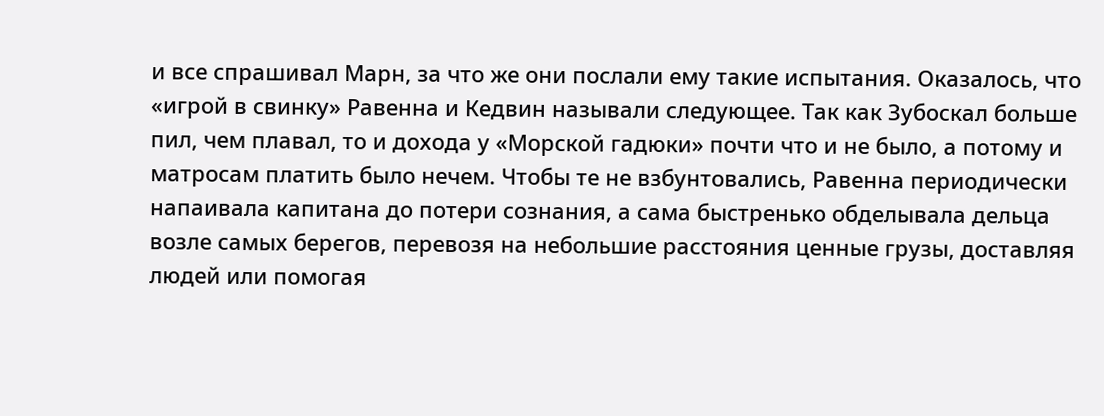и все спрашивал Марн, за что же они послали ему такие испытания. Оказалось, что «игрой в свинку» Равенна и Кедвин называли следующее. Так как Зубоскал больше пил, чем плавал, то и дохода у «Морской гадюки» почти что и не было, а потому и матросам платить было нечем. Чтобы те не взбунтовались, Равенна периодически напаивала капитана до потери сознания, а сама быстренько обделывала дельца возле самых берегов, перевозя на небольшие расстояния ценные грузы, доставляя людей или помогая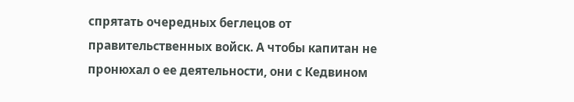спрятать очередных беглецов от правительственных войск. А чтобы капитан не пронюхал о ее деятельности, они с Кедвином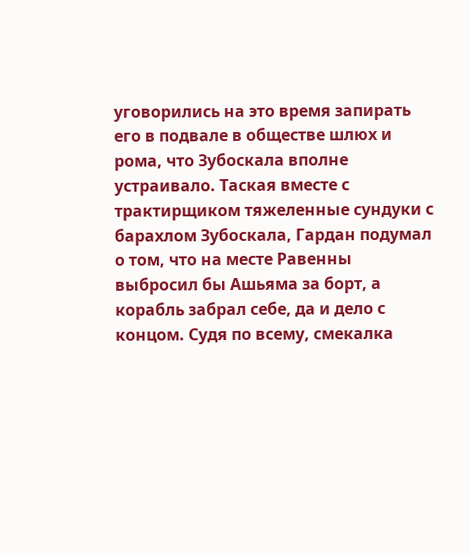уговорились на это время запирать его в подвале в обществе шлюх и рома, что Зубоскала вполне устраивало. Таская вместе с трактирщиком тяжеленные сундуки с барахлом Зубоскала, Гардан подумал о том, что на месте Равенны выбросил бы Ашьяма за борт, а корабль забрал себе, да и дело с концом. Судя по всему, смекалка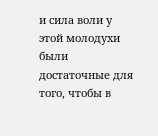и сила воли у этой молодухи были достаточные для того, чтобы в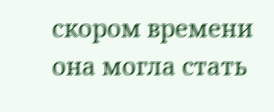скором времени она могла стать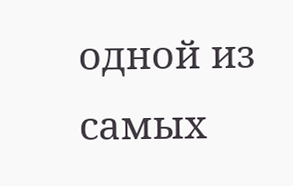одной из самых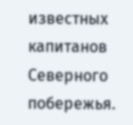известных капитанов Северного побережья.